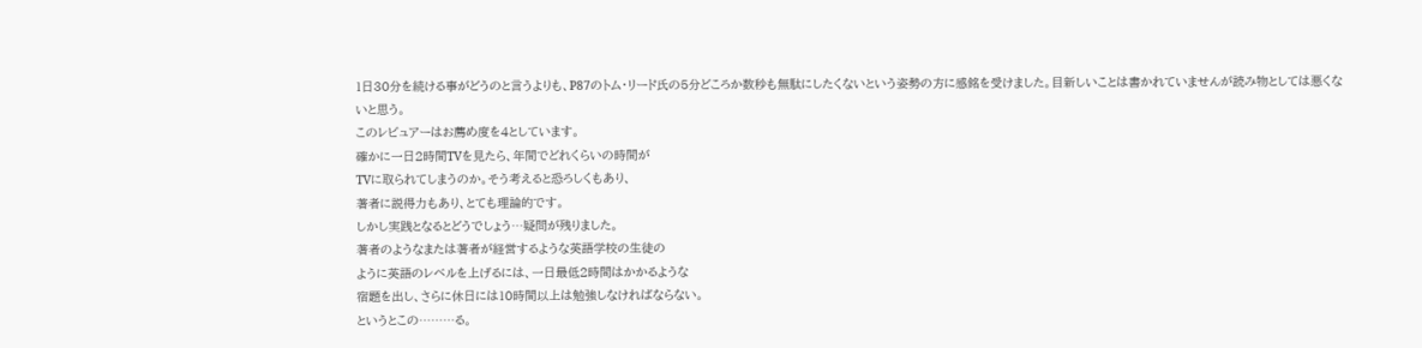1日30分を続ける事がどうのと言うよりも、P87のトム・リード氏の5分どころか数秒も無駄にしたくないという姿勢の方に感銘を受けました。目新しいことは書かれていませんが読み物としては悪くないと思う。
このレビュアーはお薦め度を4としています。
確かに一日2時間TVを見たら、年間でどれくらいの時間が
TVに取られてしまうのか。そう考えると恐ろしくもあり、
著者に説得力もあり、とても理論的です。
しかし実践となるとどうでしょう…疑問が残りました。
著者のようなまたは著者が経営するような英語学校の生徒の
ように英語のレベルを上げるには、一日最低2時間はかかるような
宿題を出し、さらに休日には10時間以上は勉強しなければならない。
というとこの………る。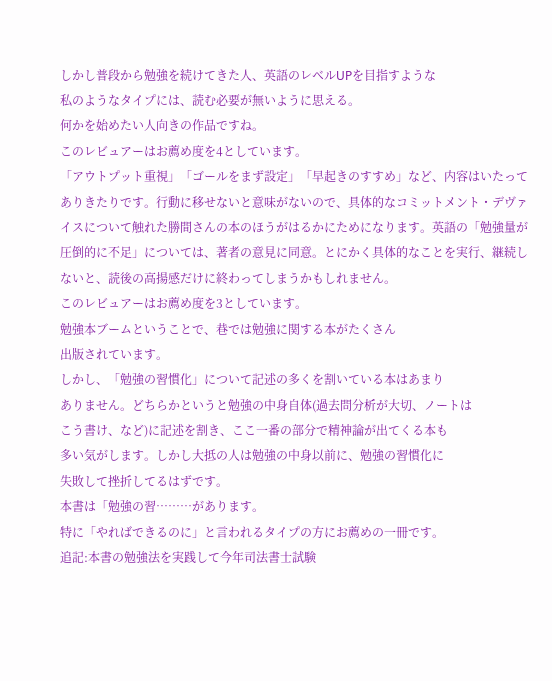しかし普段から勉強を続けてきた人、英語のレベルUPを目指すような
私のようなタイプには、読む必要が無いように思える。
何かを始めたい人向きの作品ですね。
このレビュアーはお薦め度を4としています。
「アウトプット重視」「ゴールをまず設定」「早起きのすすめ」など、内容はいたってありきたりです。行動に移せないと意味がないので、具体的なコミットメント・デヴァイスについて触れた勝間さんの本のほうがはるかにためになります。英語の「勉強量が圧倒的に不足」については、著者の意見に同意。とにかく具体的なことを実行、継続しないと、読後の高揚感だけに終わってしまうかもしれません。
このレビュアーはお薦め度を3としています。
勉強本ブームということで、巷では勉強に関する本がたくさん
出版されています。
しかし、「勉強の習慣化」について記述の多くを割いている本はあまり
ありません。どちらかというと勉強の中身自体(過去問分析が大切、ノートは
こう書け、など)に記述を割き、ここ一番の部分で精神論が出てくる本も
多い気がします。しかし大抵の人は勉強の中身以前に、勉強の習慣化に
失敗して挫折してるはずです。
本書は「勉強の習………があります。
特に「やればできるのに」と言われるタイプの方にお薦めの一冊です。
追記:本書の勉強法を実践して今年司法書士試験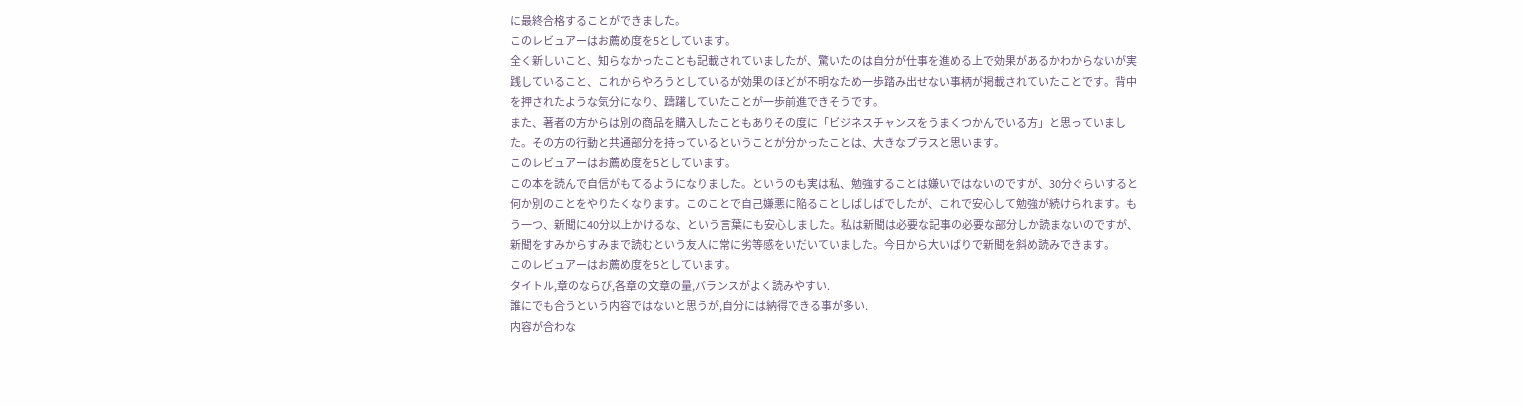に最終合格することができました。
このレビュアーはお薦め度を5としています。
全く新しいこと、知らなかったことも記載されていましたが、驚いたのは自分が仕事を進める上で効果があるかわからないが実践していること、これからやろうとしているが効果のほどが不明なため一歩踏み出せない事柄が掲載されていたことです。背中を押されたような気分になり、躊躇していたことが一歩前進できそうです。
また、著者の方からは別の商品を購入したこともありその度に「ビジネスチャンスをうまくつかんでいる方」と思っていました。その方の行動と共通部分を持っているということが分かったことは、大きなプラスと思います。
このレビュアーはお薦め度を5としています。
この本を読んで自信がもてるようになりました。というのも実は私、勉強することは嫌いではないのですが、30分ぐらいすると何か別のことをやりたくなります。このことで自己嫌悪に陥ることしばしばでしたが、これで安心して勉強が続けられます。もう一つ、新聞に40分以上かけるな、という言葉にも安心しました。私は新聞は必要な記事の必要な部分しか読まないのですが、新聞をすみからすみまで読むという友人に常に劣等感をいだいていました。今日から大いばりで新聞を斜め読みできます。
このレビュアーはお薦め度を5としています。
タイトル,章のならび,各章の文章の量,バランスがよく読みやすい.
誰にでも合うという内容ではないと思うが,自分には納得できる事が多い.
内容が合わな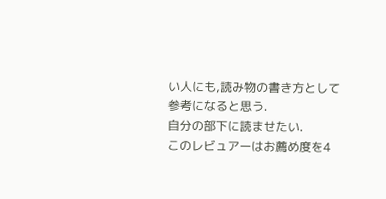い人にも,読み物の書き方として参考になると思う.
自分の部下に読ませたい.
このレビュアーはお薦め度を4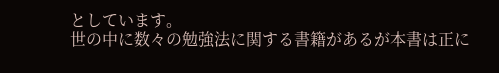としています。
世の中に数々の勉強法に関する書籍があるが本書は正に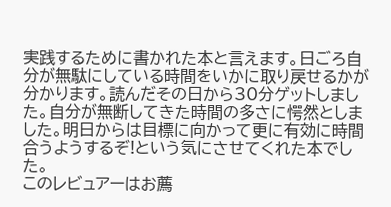実践するために書かれた本と言えます。日ごろ自分が無駄にしている時間をいかに取り戻せるかが分かります。読んだその日から30分ゲットしました。自分が無断してきた時間の多さに愕然としました。明日からは目標に向かって更に有効に時間合うようするぞ!という気にさせてくれた本でした。
このレビュアーはお薦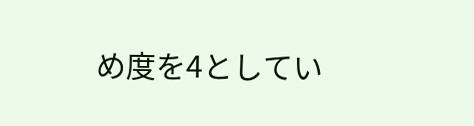め度を4としてい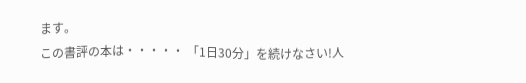ます。
この書評の本は・・・・・ 「1日30分」を続けなさい!人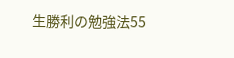生勝利の勉強法55